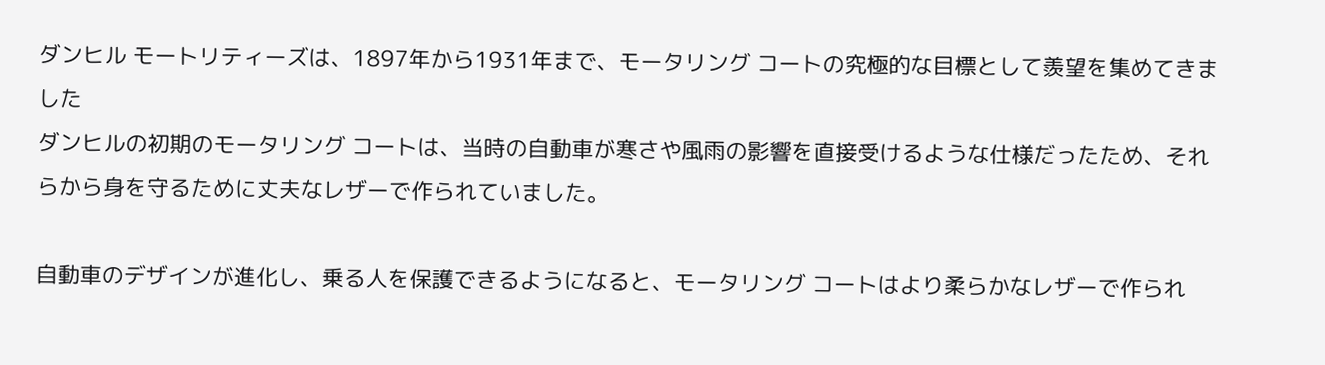ダンヒル モートリティーズは、1897年から1931年まで、モータリング コートの究極的な目標として羨望を集めてきました
ダンヒルの初期のモータリング コートは、当時の自動車が寒さや風雨の影響を直接受けるような仕様だったため、それらから身を守るために丈夫なレザーで作られていました。

自動車のデザインが進化し、乗る人を保護できるようになると、モータリング コートはより柔らかなレザーで作られ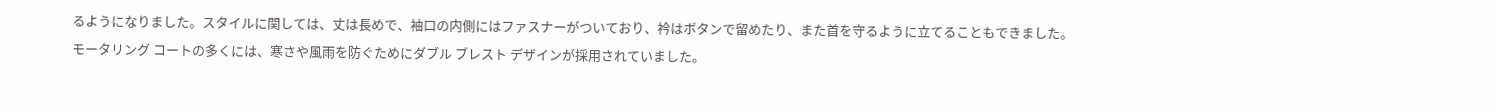るようになりました。スタイルに関しては、丈は長めで、袖口の内側にはファスナーがついており、衿はボタンで留めたり、また首を守るように立てることもできました。
モータリング コートの多くには、寒さや風雨を防ぐためにダブル ブレスト デザインが採用されていました。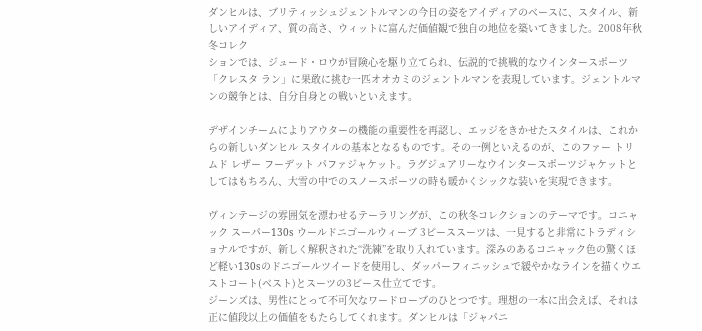ダンヒルは、ブリティッシュジェントルマンの今日の姿をアイディアのベースに、スタイル、新しいアイディア、質の高さ、ウィットに富んだ価値観で独自の地位を築いてきました。2008年秋冬コレク
ションでは、ジュード・ロウが冒険心を駆り立てられ、伝説的で挑戦的なウインタースポーツ「クレスタ ラン」に果敢に挑む一匹オオカミのジェントルマンを表現しています。ジェントルマンの競争とは、自分自身との戦いといえます。

デザインチームによりアウターの機能の重要性を再認し、エッジをきかせたスタイルは、これからの新しいダンヒル スタイルの基本となるものです。その一例といえるのが、このファー トリムド レザー フーデット パファジャケット。ラグジュアリーなウインタースポーツジャケットとしてはもちろん、大雪の中でのスノースポーツの時も暖かくシックな装いを実現できます。

ヴィンテージの雰囲気を漂わせるテーラリングが、この秋冬コレクションのテーマです。コニャック スーパー130s ウールドニゴールウィーブ 3ピーススーツは、一見すると非常にトラディショナルですが、新しく解釈された“洗練”を取り入れています。深みのあるコニャック色の驚くほど軽い130sのドニゴールツイードを使用し、ダッパーフィニッシュで緩やかなラインを描くウエストコート(ベスト)とスーツの3ピース仕立てです。
ジーンズは、男性にとって不可欠なワードローブのひとつです。理想の一本に出会えば、それは正に値段以上の価値をもたらしてくれます。ダンヒルは「ジャパニ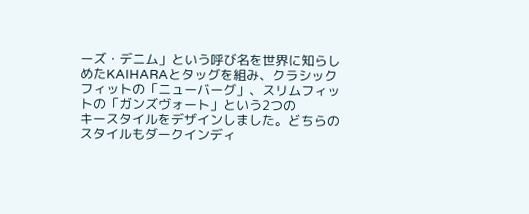ーズ・デニム」という呼び名を世界に知らしめたKAIHARAとタッグを組み、クラシックフィットの「ニューバーグ」、スリムフィットの「ガンズヴォート」という2つの
キースタイルをデザインしました。どちらのスタイルもダークインディ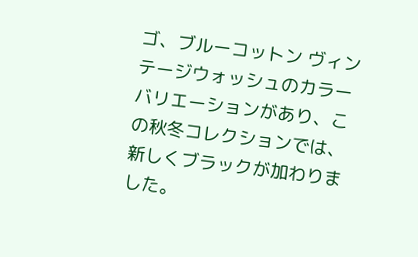ゴ、ブルーコットン ヴィンテージウォッシュのカラーバリエーションがあり、この秋冬コレクションでは、新しくブラックが加わりました。